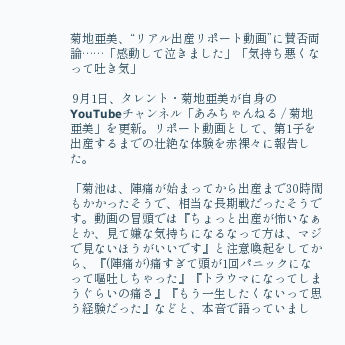菊地亜美、“リアル出産リポート動画”に賛否両論……「感動して泣きました」「気持ち悪くなって吐き気」

 9月1日、タレント・菊地亜美が自身のYouTubeチャンネル「あみちゃんねる / 菊地亜美」を更新。リポート動画として、第1子を出産するまでの壮絶な体験を赤裸々に報告した。

「菊池は、陣痛が始まってから出産まで30時間もかかったそうで、相当な長期戦だったそうです。動画の冒頭では『ちょっと出産が怖いなぁとか、見て嫌な気持ちになるなって方は、マジで見ないほうがいいです』と注意喚起をしてから、『(陣痛が)痛すぎて頭が1回パニックになって嘔吐しちゃった』『トラウマになってしまうぐらいの痛さ』『もう一生したくないって思う経験だった』などと、本音で語っていまし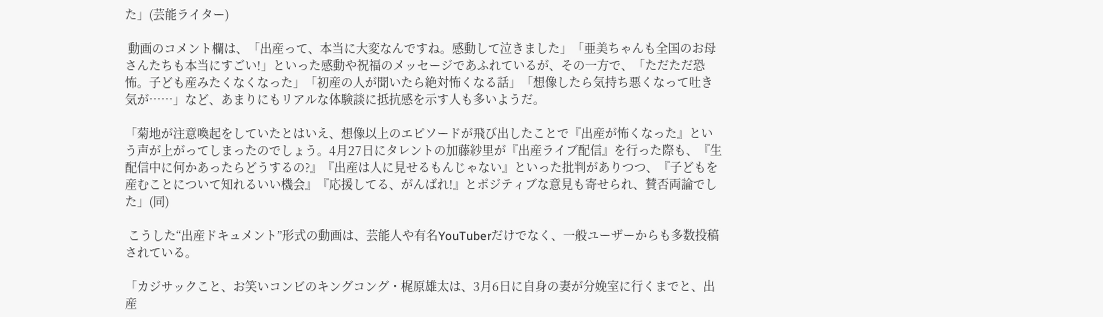た」(芸能ライター)

 動画のコメント欄は、「出産って、本当に大変なんですね。感動して泣きました」「亜美ちゃんも全国のお母さんたちも本当にすごい!」といった感動や祝福のメッセージであふれているが、その一方で、「ただただ恐怖。子ども産みたくなくなった」「初産の人が聞いたら絶対怖くなる話」「想像したら気持ち悪くなって吐き気が……」など、あまりにもリアルな体験談に抵抗感を示す人も多いようだ。

「菊地が注意喚起をしていたとはいえ、想像以上のエピソードが飛び出したことで『出産が怖くなった』という声が上がってしまったのでしょう。4月27日にタレントの加藤紗里が『出産ライブ配信』を行った際も、『生配信中に何かあったらどうするの?』『出産は人に見せるもんじゃない』といった批判がありつつ、『子どもを産むことについて知れるいい機会』『応援してる、がんばれ!』とポジティブな意見も寄せられ、賛否両論でした」(同)

 こうした“出産ドキュメント”形式の動画は、芸能人や有名YouTuberだけでなく、一般ユーザーからも多数投稿されている。

「カジサックこと、お笑いコンビのキングコング・梶原雄太は、3月6日に自身の妻が分娩室に行くまでと、出産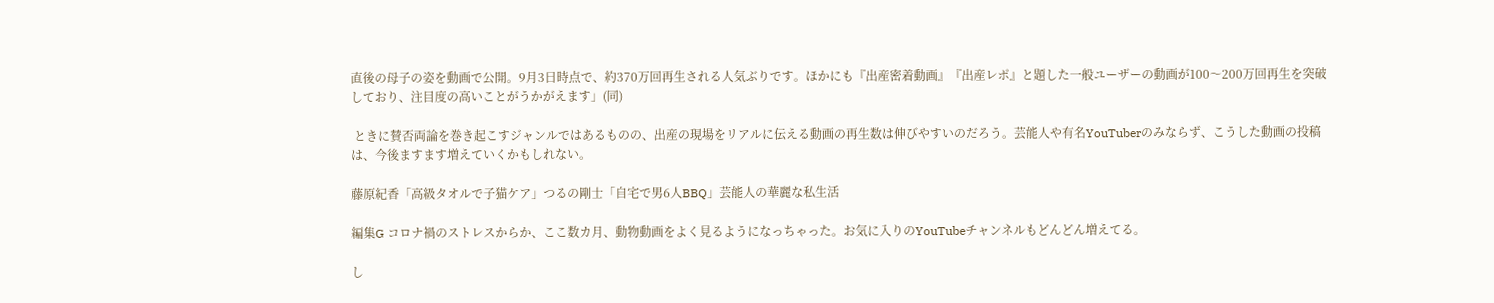直後の母子の姿を動画で公開。9月3日時点で、約370万回再生される人気ぶりです。ほかにも『出産密着動画』『出産レポ』と題した一般ユーザーの動画が100〜200万回再生を突破しており、注目度の高いことがうかがえます」(同)

 ときに賛否両論を巻き起こすジャンルではあるものの、出産の現場をリアルに伝える動画の再生数は伸びやすいのだろう。芸能人や有名YouTuberのみならず、こうした動画の投稿は、今後ますます増えていくかもしれない。

藤原紀香「高級タオルで子猫ケア」つるの剛士「自宅で男6人BBQ」芸能人の華麗な私生活

編集G コロナ禍のストレスからか、ここ数カ月、動物動画をよく見るようになっちゃった。お気に入りのYouTubeチャンネルもどんどん増えてる。

し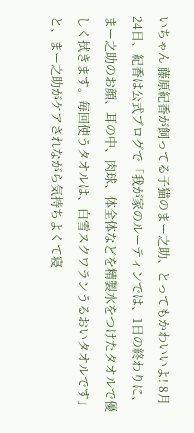いちゃん 藤原紀香が飼ってる子猫のまー之助、とってもかわいいよ! 8月24日、紀香は公式ブログで「我が家のルーティンでは、1日の終わりに、まー之助のお顔、耳の中、肉球、体全体などを精製水をつけたタオルで優しく拭きます。毎回使うタオルは、白雪スクワランうるおいタオルです」と、まー之助がケアされながら気持ちよくて寝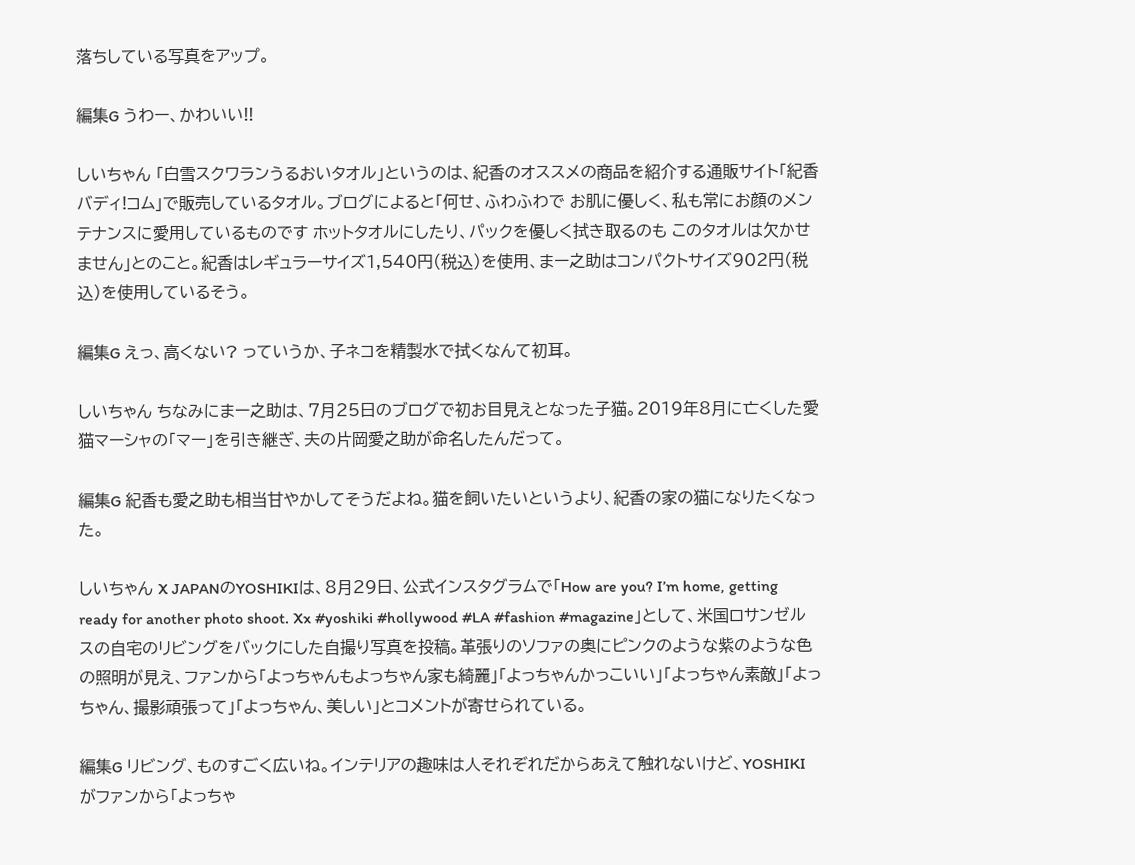落ちしている写真をアップ。

編集G うわー、かわいい!!

しいちゃん 「白雪スクワランうるおいタオル」というのは、紀香のオススメの商品を紹介する通販サイト「紀香バディ!コム」で販売しているタオル。ブログによると「何せ、ふわふわで お肌に優しく、私も常にお顔のメンテナンスに愛用しているものです ホットタオルにしたり、パックを優しく拭き取るのも このタオルは欠かせません」とのこと。紀香はレギュラーサイズ1,540円(税込)を使用、まー之助はコンパクトサイズ902円(税込)を使用しているそう。

編集G えっ、高くない? っていうか、子ネコを精製水で拭くなんて初耳。

しいちゃん ちなみにまー之助は、7月25日のブログで初お目見えとなった子猫。2019年8月に亡くした愛猫マーシャの「マー」を引き継ぎ、夫の片岡愛之助が命名したんだって。

編集G 紀香も愛之助も相当甘やかしてそうだよね。猫を飼いたいというより、紀香の家の猫になりたくなった。

しいちゃん X JAPANのYOSHIKIは、8月29日、公式インスタグラムで「How are you? I’m home, getting ready for another photo shoot. Xx #yoshiki #hollywood #LA #fashion #magazine」として、米国ロサンゼルスの自宅のリビングをバックにした自撮り写真を投稿。革張りのソファの奥にピンクのような紫のような色の照明が見え、ファンから「よっちゃんもよっちゃん家も綺麗」「よっちゃんかっこいい」「よっちゃん素敵」「よっちゃん、撮影頑張って」「よっちゃん、美しい」とコメントが寄せられている。

編集G リビング、ものすごく広いね。インテリアの趣味は人それぞれだからあえて触れないけど、YOSHIKIがファンから「よっちゃ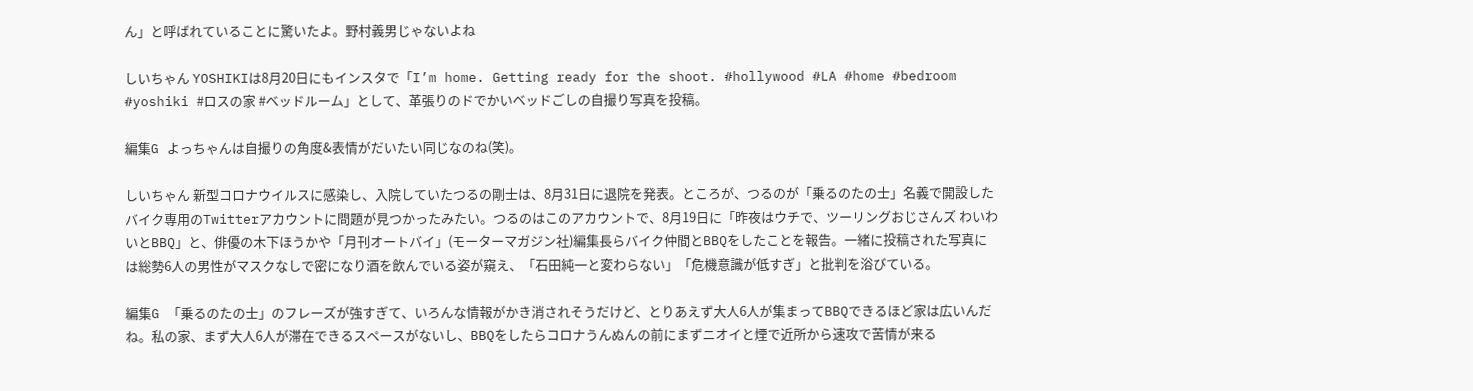ん」と呼ばれていることに驚いたよ。野村義男じゃないよね

しいちゃん YOSHIKIは8月20日にもインスタで「I’m home. Getting ready for the shoot. #hollywood #LA #home #bedroom #yoshiki #ロスの家 #ベッドルーム」として、革張りのドでかいベッドごしの自撮り写真を投稿。

編集G よっちゃんは自撮りの角度&表情がだいたい同じなのね(笑)。

しいちゃん 新型コロナウイルスに感染し、入院していたつるの剛士は、8月31日に退院を発表。ところが、つるのが「乗るのたの士」名義で開設したバイク専用のTwitterアカウントに問題が見つかったみたい。つるのはこのアカウントで、8月19日に「昨夜はウチで、ツーリングおじさんズ わいわいとBBQ」と、俳優の木下ほうかや「月刊オートバイ」(モーターマガジン社)編集長らバイク仲間とBBQをしたことを報告。一緒に投稿された写真には総勢6人の男性がマスクなしで密になり酒を飲んでいる姿が窺え、「石田純一と変わらない」「危機意識が低すぎ」と批判を浴びている。

編集G 「乗るのたの士」のフレーズが強すぎて、いろんな情報がかき消されそうだけど、とりあえず大人6人が集まってBBQできるほど家は広いんだね。私の家、まず大人6人が滞在できるスペースがないし、BBQをしたらコロナうんぬんの前にまずニオイと煙で近所から速攻で苦情が来る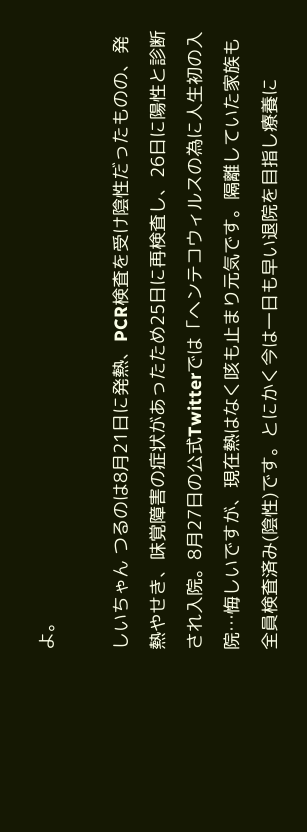よ。

しいちゃん つるのは8月21日に発熱、PCR検査を受け陰性だったものの、発熱やせき、味覚障害の症状があったため25日に再検査し、26日に陽性と診断され入院。8月27日の公式Twitterでは「ヘンテコウィルスの為に人生初の入院…悔しいですが、現在熱はなく咳も止まり元気です。隔離していた家族も全員検査済み(陰性)です。とにかく今は一日も早い退院を目指し療養に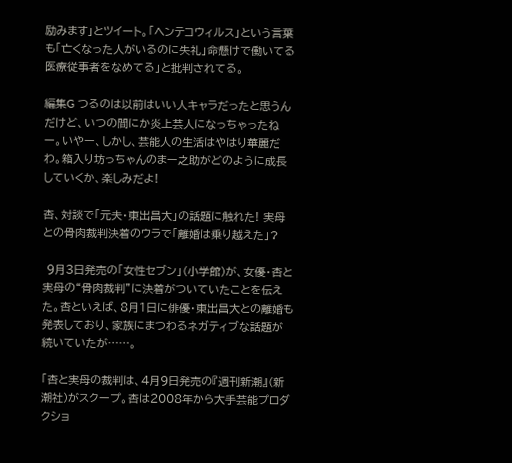励みます」とツイート。「ヘンテコウィルス」という言葉も「亡くなった人がいるのに失礼」命懸けで働いてる医療従事者をなめてる」と批判されてる。

編集G つるのは以前はいい人キャラだったと思うんだけど、いつの間にか炎上芸人になっちゃったねー。いやー、しかし、芸能人の生活はやはり華麗だわ。箱入り坊っちゃんのまー之助がどのように成長していくか、楽しみだよ!

杏、対談で「元夫・東出昌大」の話題に触れた! 実母との骨肉裁判決着のウラで「離婚は乗り越えた」?

 9月3日発売の「女性セブン」(小学館)が、女優・杏と実母の“骨肉裁判”に決着がついていたことを伝えた。杏といえば、8月1日に俳優・東出昌大との離婚も発表しており、家族にまつわるネガティブな話題が続いていたが……。

「杏と実母の裁判は、4月9日発売の『週刊新潮』(新潮社)がスクープ。杏は2008年から大手芸能プロダクショ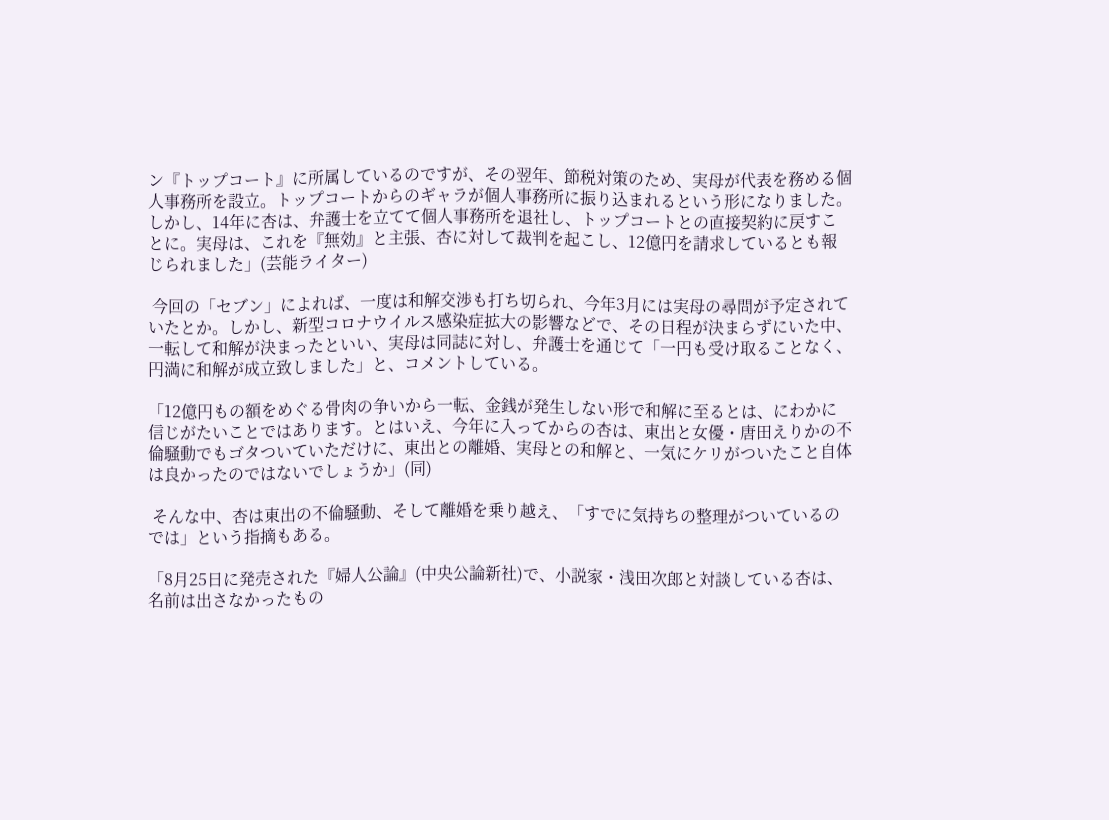ン『トップコート』に所属しているのですが、その翌年、節税対策のため、実母が代表を務める個人事務所を設立。トップコートからのギャラが個人事務所に振り込まれるという形になりました。しかし、14年に杏は、弁護士を立てて個人事務所を退社し、トップコートとの直接契約に戻すことに。実母は、これを『無効』と主張、杏に対して裁判を起こし、12億円を請求しているとも報じられました」(芸能ライター)

 今回の「セブン」によれば、一度は和解交渉も打ち切られ、今年3月には実母の尋問が予定されていたとか。しかし、新型コロナウイルス感染症拡大の影響などで、その日程が決まらずにいた中、一転して和解が決まったといい、実母は同誌に対し、弁護士を通じて「一円も受け取ることなく、円満に和解が成立致しました」と、コメントしている。

「12億円もの額をめぐる骨肉の争いから一転、金銭が発生しない形で和解に至るとは、にわかに信じがたいことではあります。とはいえ、今年に入ってからの杏は、東出と女優・唐田えりかの不倫騒動でもゴタついていただけに、東出との離婚、実母との和解と、一気にケリがついたこと自体は良かったのではないでしょうか」(同)

 そんな中、杏は東出の不倫騒動、そして離婚を乗り越え、「すでに気持ちの整理がついているのでは」という指摘もある。

「8月25日に発売された『婦人公論』(中央公論新社)で、小説家・浅田次郎と対談している杏は、名前は出さなかったもの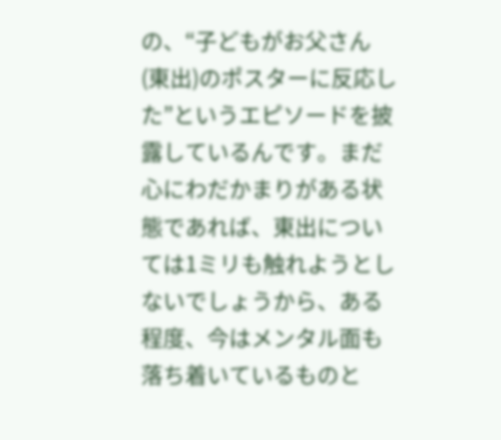の、“子どもがお父さん(東出)のポスターに反応した”というエピソードを披露しているんです。まだ心にわだかまりがある状態であれば、東出については1ミリも触れようとしないでしょうから、ある程度、今はメンタル面も落ち着いているものと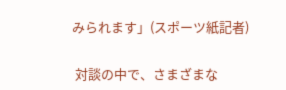みられます」(スポーツ紙記者)

 対談の中で、さまざまな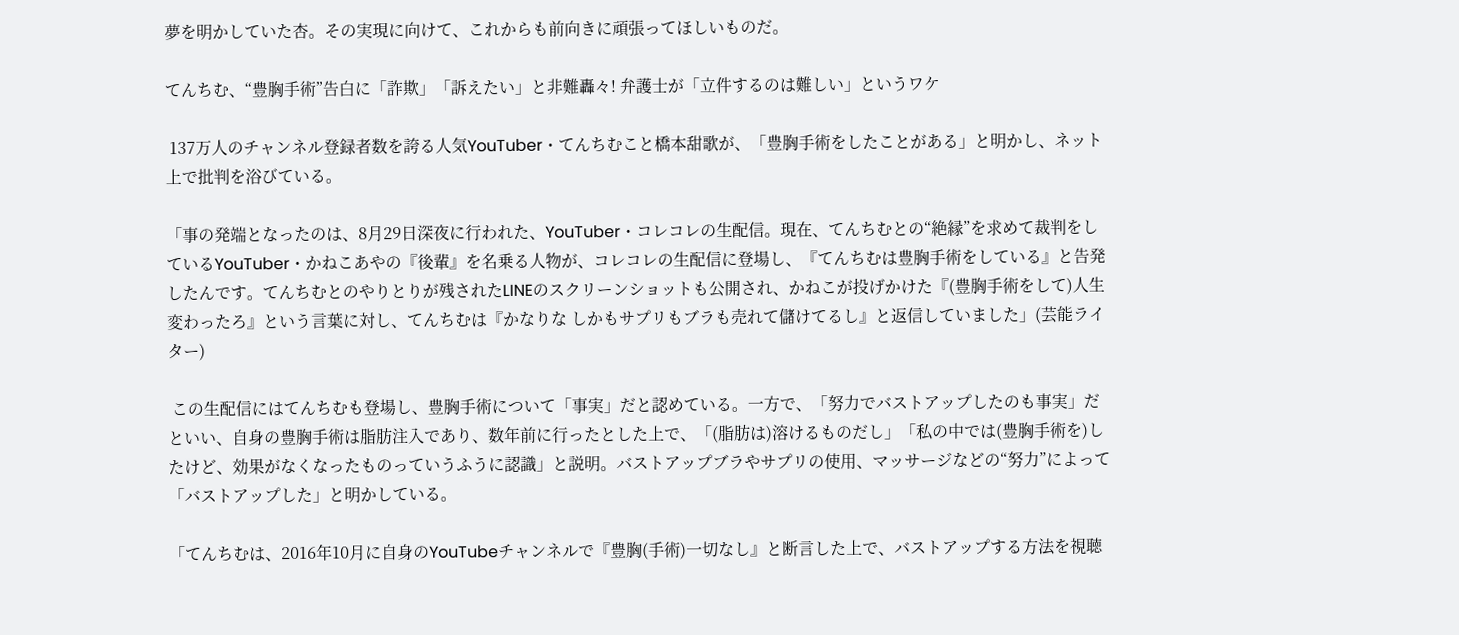夢を明かしていた杏。その実現に向けて、これからも前向きに頑張ってほしいものだ。

てんちむ、“豊胸手術”告白に「詐欺」「訴えたい」と非難轟々! 弁護士が「立件するのは難しい」というワケ

 137万人のチャンネル登録者数を誇る人気YouTuber・てんちむこと橋本甜歌が、「豊胸手術をしたことがある」と明かし、ネット上で批判を浴びている。

「事の発端となったのは、8月29日深夜に行われた、YouTuber・コレコレの生配信。現在、てんちむとの“絶縁”を求めて裁判をしているYouTuber・かねこあやの『後輩』を名乗る人物が、コレコレの生配信に登場し、『てんちむは豊胸手術をしている』と告発したんです。てんちむとのやりとりが残されたLINEのスクリーンショットも公開され、かねこが投げかけた『(豊胸手術をして)人生変わったろ』という言葉に対し、てんちむは『かなりな しかもサプリもブラも売れて儲けてるし』と返信していました」(芸能ライター)

 この生配信にはてんちむも登場し、豊胸手術について「事実」だと認めている。一方で、「努力でバストアップしたのも事実」だといい、自身の豊胸手術は脂肪注入であり、数年前に行ったとした上で、「(脂肪は)溶けるものだし」「私の中では(豊胸手術を)したけど、効果がなくなったものっていうふうに認識」と説明。バストアップブラやサプリの使用、マッサージなどの“努力”によって「バストアップした」と明かしている。

「てんちむは、2016年10月に自身のYouTubeチャンネルで『豊胸(手術)一切なし』と断言した上で、バストアップする方法を視聴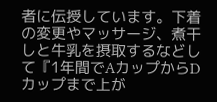者に伝授しています。下着の変更やマッサージ、煮干しと牛乳を摂取するなどして『1年間でAカップからDカップまで上が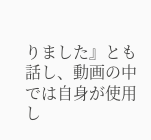りました』とも話し、動画の中では自身が使用し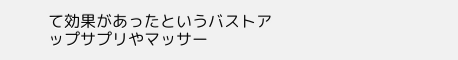て効果があったというバストアップサプリやマッサー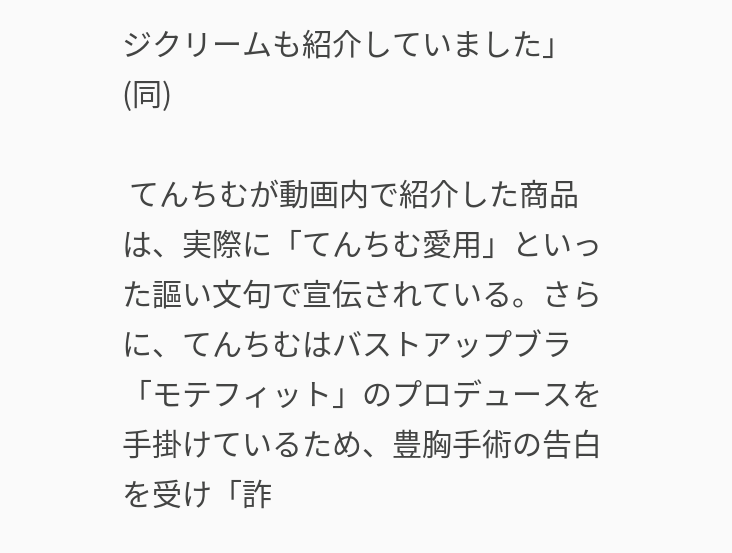ジクリームも紹介していました」(同)

 てんちむが動画内で紹介した商品は、実際に「てんちむ愛用」といった謳い文句で宣伝されている。さらに、てんちむはバストアップブラ「モテフィット」のプロデュースを手掛けているため、豊胸手術の告白を受け「詐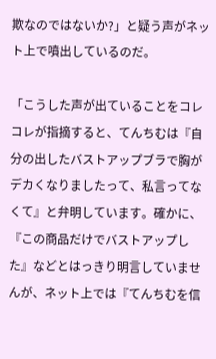欺なのではないか?」と疑う声がネット上で噴出しているのだ。

「こうした声が出ていることをコレコレが指摘すると、てんちむは『自分の出したバストアップブラで胸がデカくなりましたって、私言ってなくて』と弁明しています。確かに、『この商品だけでバストアップした』などとはっきり明言していませんが、ネット上では『てんちむを信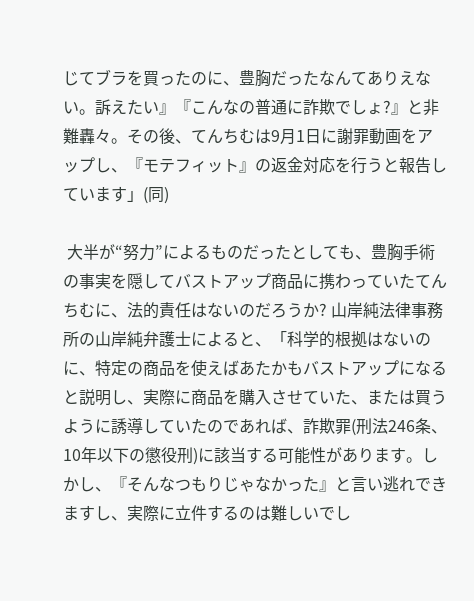じてブラを買ったのに、豊胸だったなんてありえない。訴えたい』『こんなの普通に詐欺でしょ?』と非難轟々。その後、てんちむは9月1日に謝罪動画をアップし、『モテフィット』の返金対応を行うと報告しています」(同)

 大半が“努力”によるものだったとしても、豊胸手術の事実を隠してバストアップ商品に携わっていたてんちむに、法的責任はないのだろうか? 山岸純法律事務所の山岸純弁護士によると、「科学的根拠はないのに、特定の商品を使えばあたかもバストアップになると説明し、実際に商品を購入させていた、または買うように誘導していたのであれば、詐欺罪(刑法246条、10年以下の懲役刑)に該当する可能性があります。しかし、『そんなつもりじゃなかった』と言い逃れできますし、実際に立件するのは難しいでし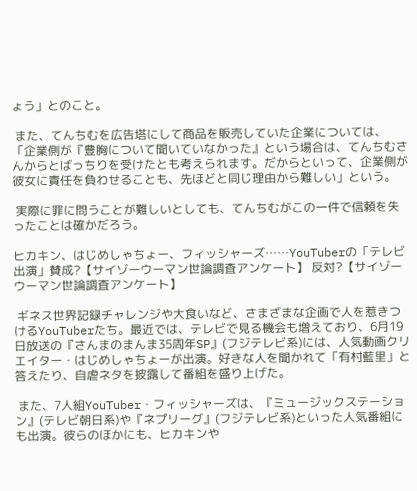ょう」とのこと。

 また、てんちむを広告塔にして商品を販売していた企業については、「企業側が『豊胸について聞いていなかった』という場合は、てんちむさんからとばっちりを受けたとも考えられます。だからといって、企業側が彼女に責任を負わせることも、先ほどと同じ理由から難しい」という。

 実際に罪に問うことが難しいとしても、てんちむがこの一件で信頼を失ったことは確かだろう。

ヒカキン、はじめしゃちょー、フィッシャーズ……YouTuberの「テレビ出演」賛成?【サイゾーウーマン世論調査アンケート】 反対?【サイゾーウーマン世論調査アンケート】

 ギネス世界記録チャレンジや大食いなど、さまざまな企画で人を惹きつけるYouTuberたち。最近では、テレビで見る機会も増えており、6月19日放送の『さんまのまんま35周年SP』(フジテレビ系)には、人気動画クリエイター・はじめしゃちょーが出演。好きな人を聞かれて「有村藍里」と答えたり、自虐ネタを披露して番組を盛り上げた。

 また、7人組YouTuber・フィッシャーズは、『ミュージックステーション』(テレビ朝日系)や『ネプリーグ』(フジテレビ系)といった人気番組にも出演。彼らのほかにも、ヒカキンや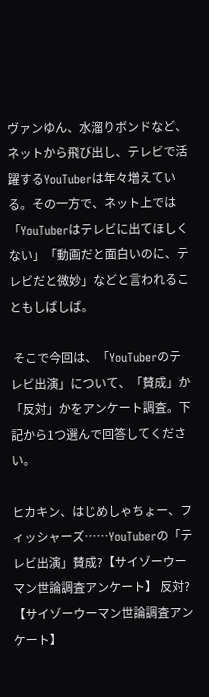ヴァンゆん、水溜りボンドなど、ネットから飛び出し、テレビで活躍するYouTuberは年々増えている。その一方で、ネット上では「YouTuberはテレビに出てほしくない」「動画だと面白いのに、テレビだと微妙」などと言われることもしばしば。

 そこで今回は、「YouTuberのテレビ出演」について、「賛成」か「反対」かをアンケート調査。下記から1つ選んで回答してください。

ヒカキン、はじめしゃちょー、フィッシャーズ……YouTuberの「テレビ出演」賛成?【サイゾーウーマン世論調査アンケート】 反対?【サイゾーウーマン世論調査アンケート】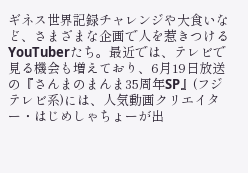ギネス世界記録チャレンジや大食いなど、さまざまな企画で人を惹きつけるYouTuberたち。最近では、テレビで見る機会も増えており、6月19日放送の『さんまのまんま35周年SP』(フジテレビ系)には、人気動画クリエイター・はじめしゃちょーが出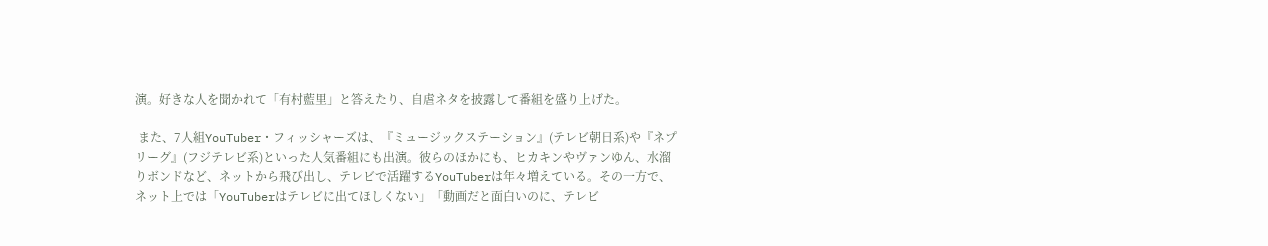演。好きな人を聞かれて「有村藍里」と答えたり、自虐ネタを披露して番組を盛り上げた。

 また、7人組YouTuber・フィッシャーズは、『ミュージックステーション』(テレビ朝日系)や『ネプリーグ』(フジテレビ系)といった人気番組にも出演。彼らのほかにも、ヒカキンやヴァンゆん、水溜りボンドなど、ネットから飛び出し、テレビで活躍するYouTuberは年々増えている。その一方で、ネット上では「YouTuberはテレビに出てほしくない」「動画だと面白いのに、テレビ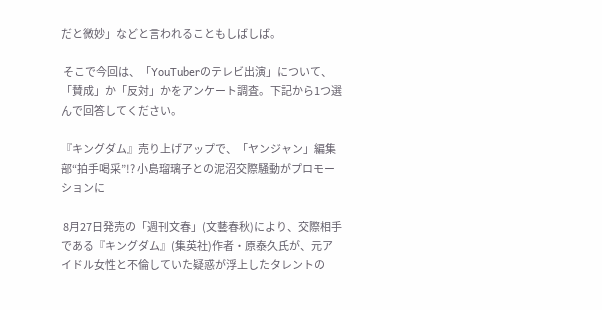だと微妙」などと言われることもしばしば。

 そこで今回は、「YouTuberのテレビ出演」について、「賛成」か「反対」かをアンケート調査。下記から1つ選んで回答してください。

『キングダム』売り上げアップで、「ヤンジャン」編集部“拍手喝采”!? 小島瑠璃子との泥沼交際騒動がプロモーションに

 8月27日発売の「週刊文春」(文藝春秋)により、交際相手である『キングダム』(集英社)作者・原泰久氏が、元アイドル女性と不倫していた疑惑が浮上したタレントの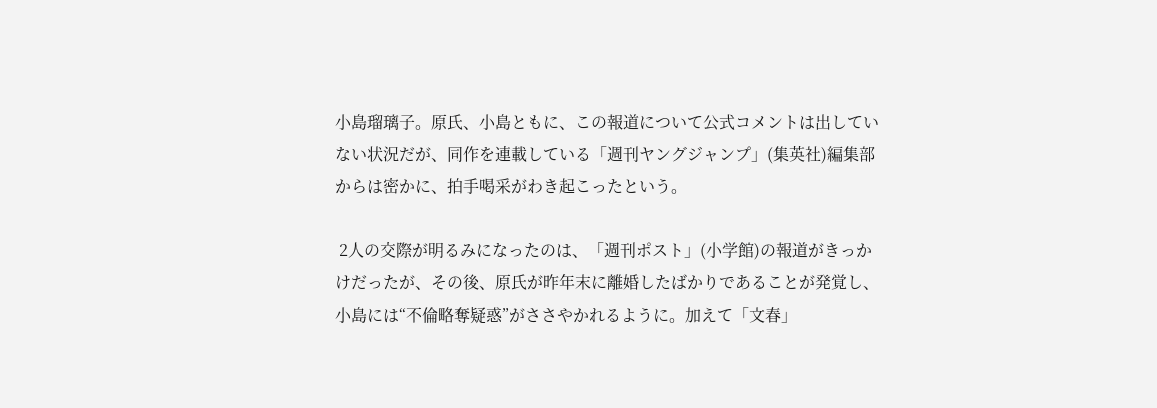小島瑠璃子。原氏、小島ともに、この報道について公式コメントは出していない状況だが、同作を連載している「週刊ヤングジャンプ」(集英社)編集部からは密かに、拍手喝采がわき起こったという。

 2人の交際が明るみになったのは、「週刊ポスト」(小学館)の報道がきっかけだったが、その後、原氏が昨年末に離婚したばかりであることが発覚し、小島には“不倫略奪疑惑”がささやかれるように。加えて「文春」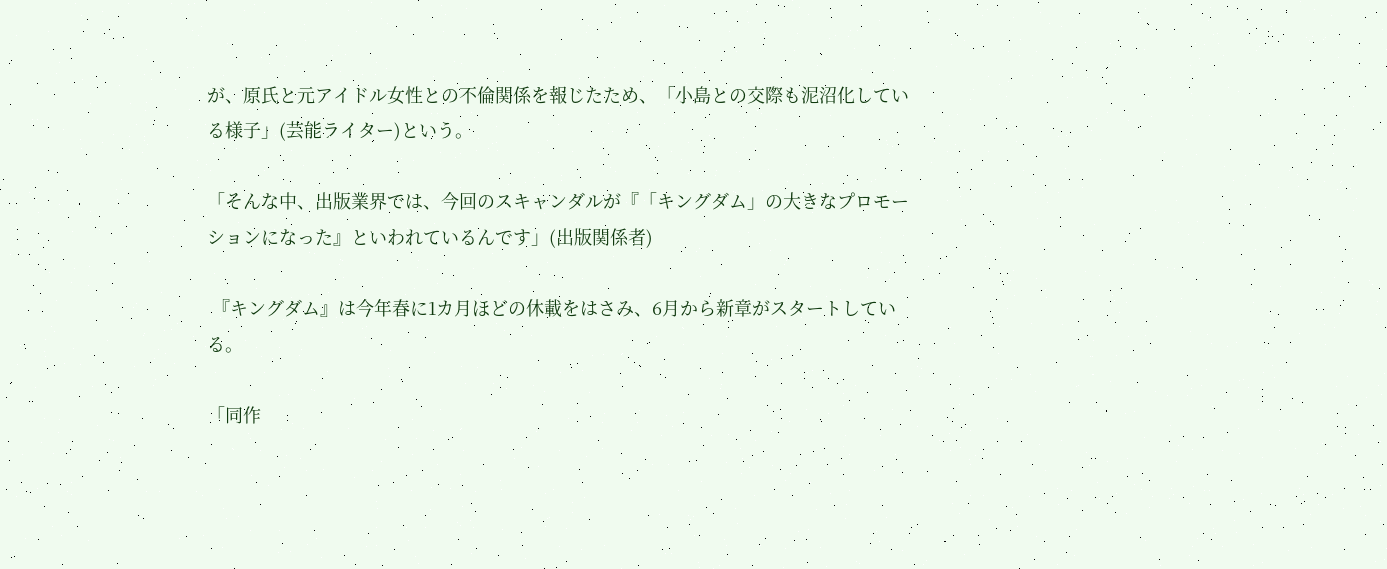が、原氏と元アイドル女性との不倫関係を報じたため、「小島との交際も泥沼化している様子」(芸能ライター)という。

「そんな中、出版業界では、今回のスキャンダルが『「キングダム」の大きなプロモーションになった』といわれているんです」(出版関係者)

 『キングダム』は今年春に1カ月ほどの休載をはさみ、6月から新章がスタートしている。

「同作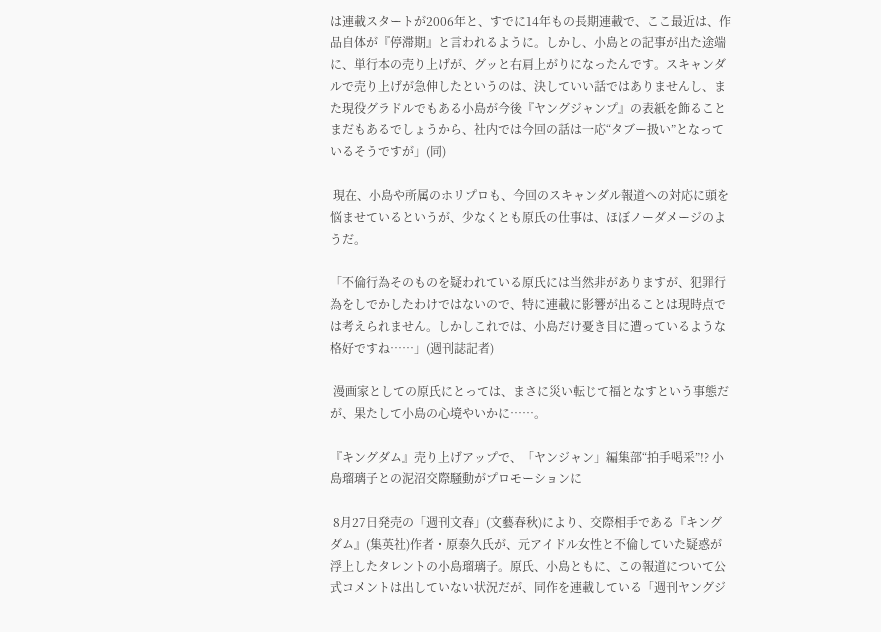は連載スタートが2006年と、すでに14年もの長期連載で、ここ最近は、作品自体が『停滞期』と言われるように。しかし、小島との記事が出た途端に、単行本の売り上げが、グッと右肩上がりになったんです。スキャンダルで売り上げが急伸したというのは、決していい話ではありませんし、また現役グラドルでもある小島が今後『ヤングジャンプ』の表紙を飾ることまだもあるでしょうから、社内では今回の話は一応“タブー扱い”となっているそうですが」(同)

 現在、小島や所属のホリプロも、今回のスキャンダル報道への対応に頭を悩ませているというが、少なくとも原氏の仕事は、ほぼノーダメージのようだ。

「不倫行為そのものを疑われている原氏には当然非がありますが、犯罪行為をしでかしたわけではないので、特に連載に影響が出ることは現時点では考えられません。しかしこれでは、小島だけ憂き目に遭っているような格好ですね……」(週刊誌記者)

 漫画家としての原氏にとっては、まさに災い転じて福となすという事態だが、果たして小島の心境やいかに……。

『キングダム』売り上げアップで、「ヤンジャン」編集部“拍手喝采”!? 小島瑠璃子との泥沼交際騒動がプロモーションに

 8月27日発売の「週刊文春」(文藝春秋)により、交際相手である『キングダム』(集英社)作者・原泰久氏が、元アイドル女性と不倫していた疑惑が浮上したタレントの小島瑠璃子。原氏、小島ともに、この報道について公式コメントは出していない状況だが、同作を連載している「週刊ヤングジ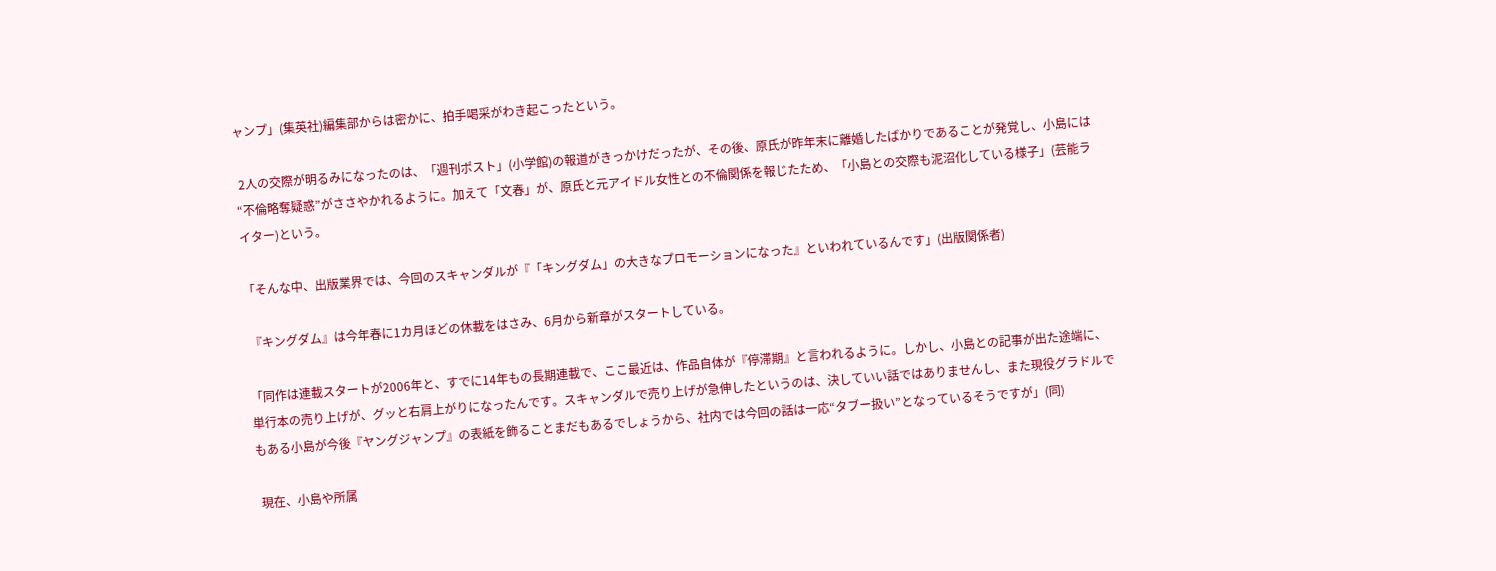ャンプ」(集英社)編集部からは密かに、拍手喝采がわき起こったという。

 2人の交際が明るみになったのは、「週刊ポスト」(小学館)の報道がきっかけだったが、その後、原氏が昨年末に離婚したばかりであることが発覚し、小島には“不倫略奪疑惑”がささやかれるように。加えて「文春」が、原氏と元アイドル女性との不倫関係を報じたため、「小島との交際も泥沼化している様子」(芸能ライター)という。

「そんな中、出版業界では、今回のスキャンダルが『「キングダム」の大きなプロモーションになった』といわれているんです」(出版関係者)

 『キングダム』は今年春に1カ月ほどの休載をはさみ、6月から新章がスタートしている。

「同作は連載スタートが2006年と、すでに14年もの長期連載で、ここ最近は、作品自体が『停滞期』と言われるように。しかし、小島との記事が出た途端に、単行本の売り上げが、グッと右肩上がりになったんです。スキャンダルで売り上げが急伸したというのは、決していい話ではありませんし、また現役グラドルでもある小島が今後『ヤングジャンプ』の表紙を飾ることまだもあるでしょうから、社内では今回の話は一応“タブー扱い”となっているそうですが」(同)

 現在、小島や所属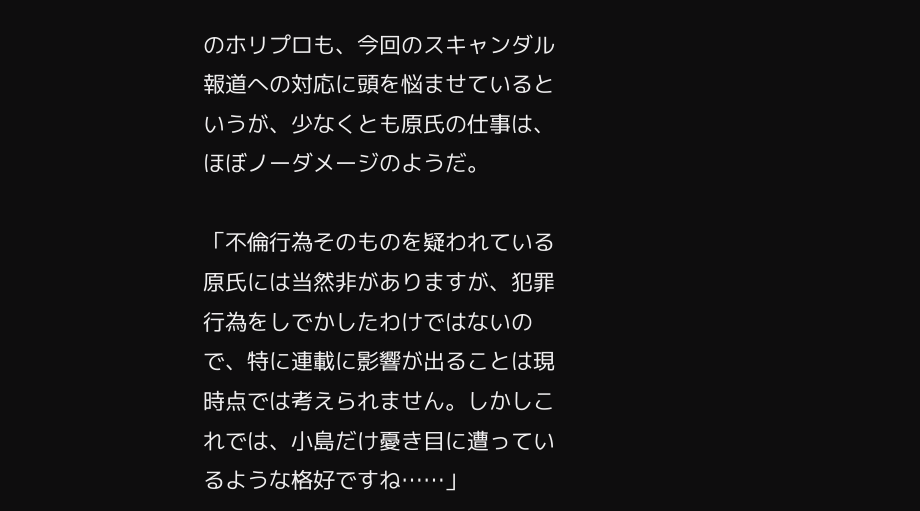のホリプロも、今回のスキャンダル報道への対応に頭を悩ませているというが、少なくとも原氏の仕事は、ほぼノーダメージのようだ。

「不倫行為そのものを疑われている原氏には当然非がありますが、犯罪行為をしでかしたわけではないので、特に連載に影響が出ることは現時点では考えられません。しかしこれでは、小島だけ憂き目に遭っているような格好ですね……」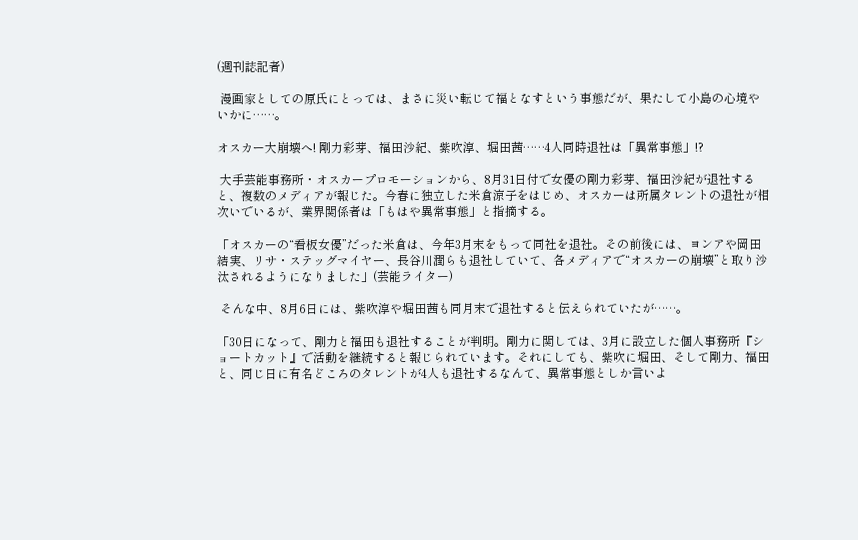(週刊誌記者)

 漫画家としての原氏にとっては、まさに災い転じて福となすという事態だが、果たして小島の心境やいかに……。

オスカー大崩壊へ! 剛力彩芽、福田沙紀、紫吹淳、堀田茜……4人同時退社は「異常事態」!?

 大手芸能事務所・オスカープロモーションから、8月31日付で女優の剛力彩芽、福田沙紀が退社すると、複数のメディアが報じた。今春に独立した米倉涼子をはじめ、オスカーは所属タレントの退社が相次いでいるが、業界関係者は「もはや異常事態」と指摘する。

「オスカーの“看板女優”だった米倉は、今年3月末をもって同社を退社。その前後には、ヨンアや岡田結実、リサ・ステッグマイヤー、長谷川潤らも退社していて、各メディアで“オスカーの崩壊”と取り沙汰されるようになりました」(芸能ライター)

 そんな中、8月6日には、紫吹淳や堀田茜も同月末で退社すると伝えられていたが……。

「30日になって、剛力と福田も退社することが判明。剛力に関しては、3月に設立した個人事務所『ショートカット』で活動を継続すると報じられています。それにしても、紫吹に堀田、そして剛力、福田と、同じ日に有名どころのタレントが4人も退社するなんて、異常事態としか言いよ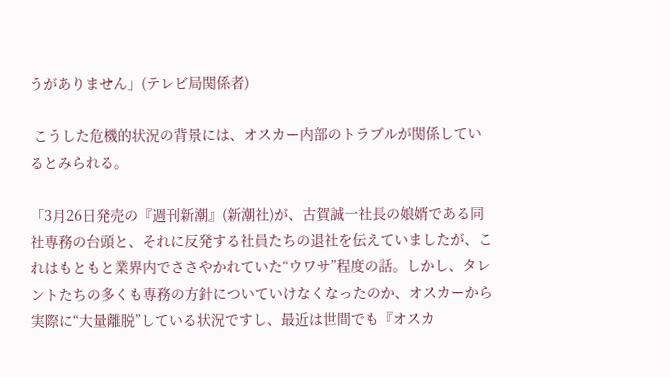うがありません」(テレビ局関係者)

 こうした危機的状況の背景には、オスカー内部のトラブルが関係しているとみられる。

「3月26日発売の『週刊新潮』(新潮社)が、古賀誠一社長の娘婿である同社専務の台頭と、それに反発する社員たちの退社を伝えていましたが、これはもともと業界内でささやかれていた“ウワサ”程度の話。しかし、タレントたちの多くも専務の方針についていけなくなったのか、オスカーから実際に“大量離脱”している状況ですし、最近は世間でも『オスカ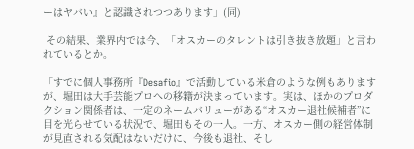ーはヤバい』と認識されつつあります」(同)

 その結果、業界内では今、「オスカーのタレントは引き抜き放題」と言われているとか。

「すでに個人事務所『Desafio』で活動している米倉のような例もありますが、堀田は大手芸能プロへの移籍が決まっています。実は、ほかのプロダクション関係者は、一定のネームバリューがある“オスカー退社候補者”に目を光らせている状況で、堀田もその一人。一方、オスカー側の経営体制が見直される気配はないだけに、今後も退社、そし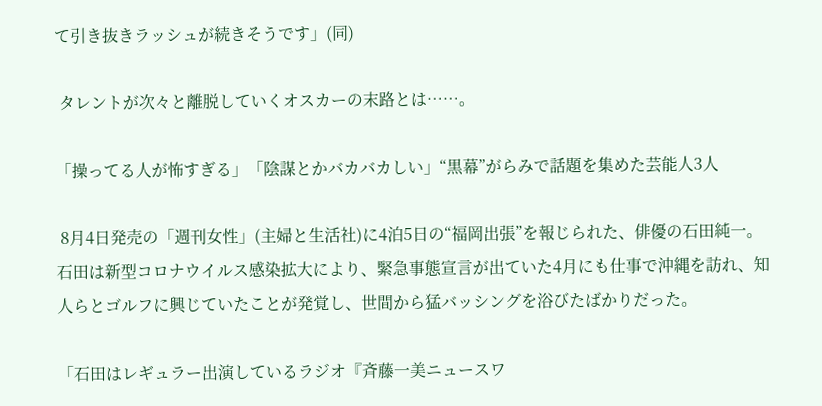て引き抜きラッシュが続きそうです」(同)

 タレントが次々と離脱していくオスカーの末路とは……。

「操ってる人が怖すぎる」「陰謀とかバカバカしい」“黒幕”がらみで話題を集めた芸能人3人

 8月4日発売の「週刊女性」(主婦と生活社)に4泊5日の“福岡出張”を報じられた、俳優の石田純一。石田は新型コロナウイルス感染拡大により、緊急事態宣言が出ていた4月にも仕事で沖縄を訪れ、知人らとゴルフに興じていたことが発覚し、世間から猛バッシングを浴びたばかりだった。

「石田はレギュラー出演しているラジオ『斉藤一美ニュースワ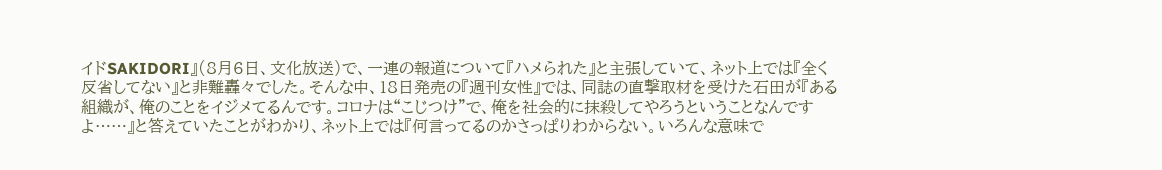イドSAKIDORI』(8月6日、文化放送)で、一連の報道について『ハメられた』と主張していて、ネット上では『全く反省してない』と非難轟々でした。そんな中、18日発売の『週刊女性』では、同誌の直撃取材を受けた石田が『ある組織が、俺のことをイジメてるんです。コロナは“こじつけ”で、俺を社会的に抹殺してやろうということなんですよ……』と答えていたことがわかり、ネット上では『何言ってるのかさっぱりわからない。いろんな意味で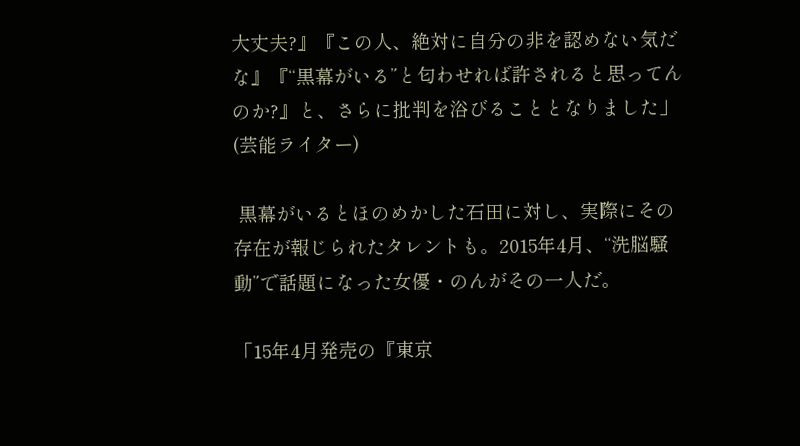大丈夫?』『この人、絶対に自分の非を認めない気だな』『“黒幕がいる”と匂わせれば許されると思ってんのか?』と、さらに批判を浴びることとなりました」(芸能ライター)

 黒幕がいるとほのめかした石田に対し、実際にその存在が報じられたタレントも。2015年4月、“洗脳騒動”で話題になった女優・のんがその一人だ。

「15年4月発売の『東京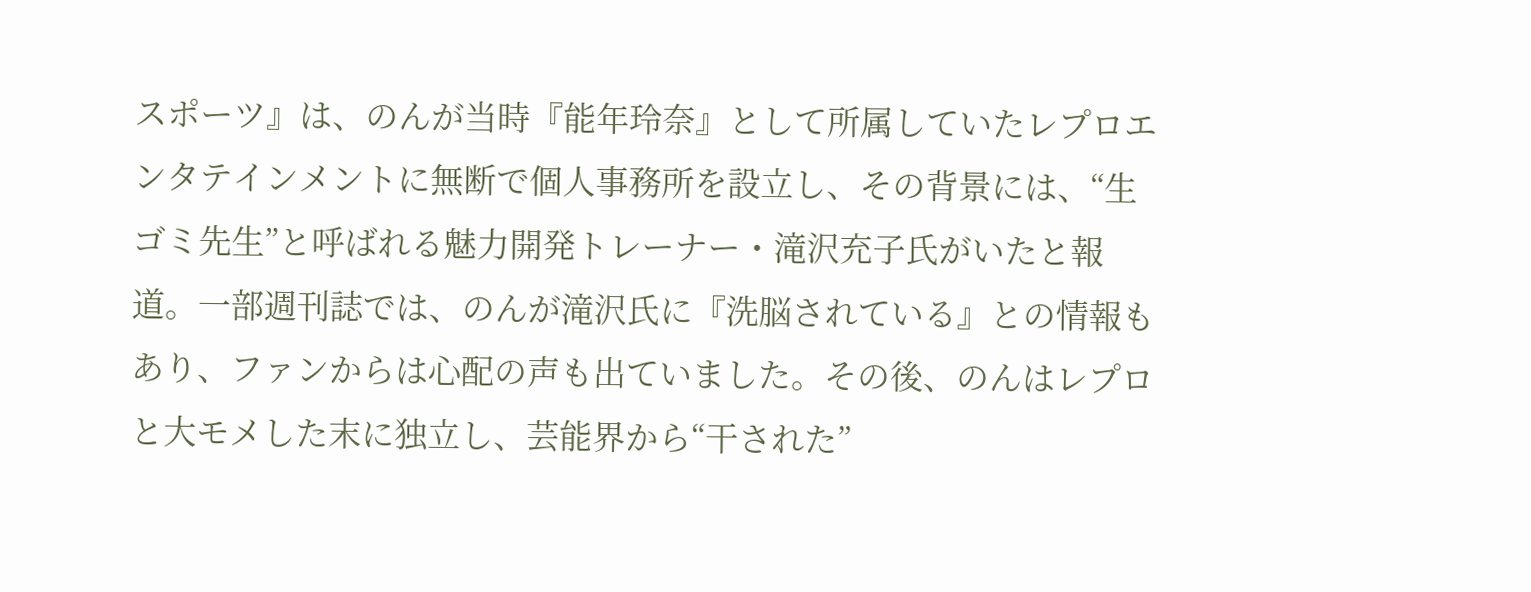スポーツ』は、のんが当時『能年玲奈』として所属していたレプロエンタテインメントに無断で個人事務所を設立し、その背景には、“生ゴミ先生”と呼ばれる魅力開発トレーナー・滝沢充子氏がいたと報道。一部週刊誌では、のんが滝沢氏に『洗脳されている』との情報もあり、ファンからは心配の声も出ていました。その後、のんはレプロと大モメした末に独立し、芸能界から“干された”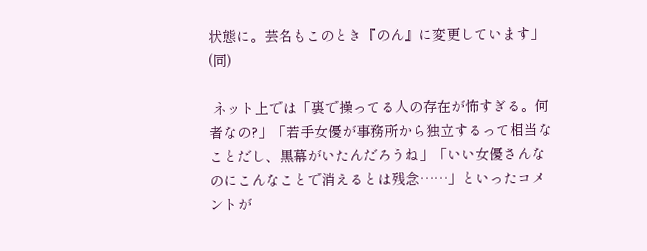状態に。芸名もこのとき『のん』に変更しています」(同)

 ネット上では「裏で操ってる人の存在が怖すぎる。何者なの?」「若手女優が事務所から独立するって相当なことだし、黒幕がいたんだろうね」「いい女優さんなのにこんなことで消えるとは残念……」といったコメントが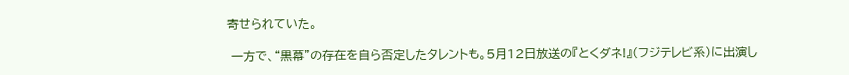寄せられていた。

 一方で、“黒幕”の存在を自ら否定したタレントも。5月12日放送の『とくダネ!』(フジテレビ系)に出演し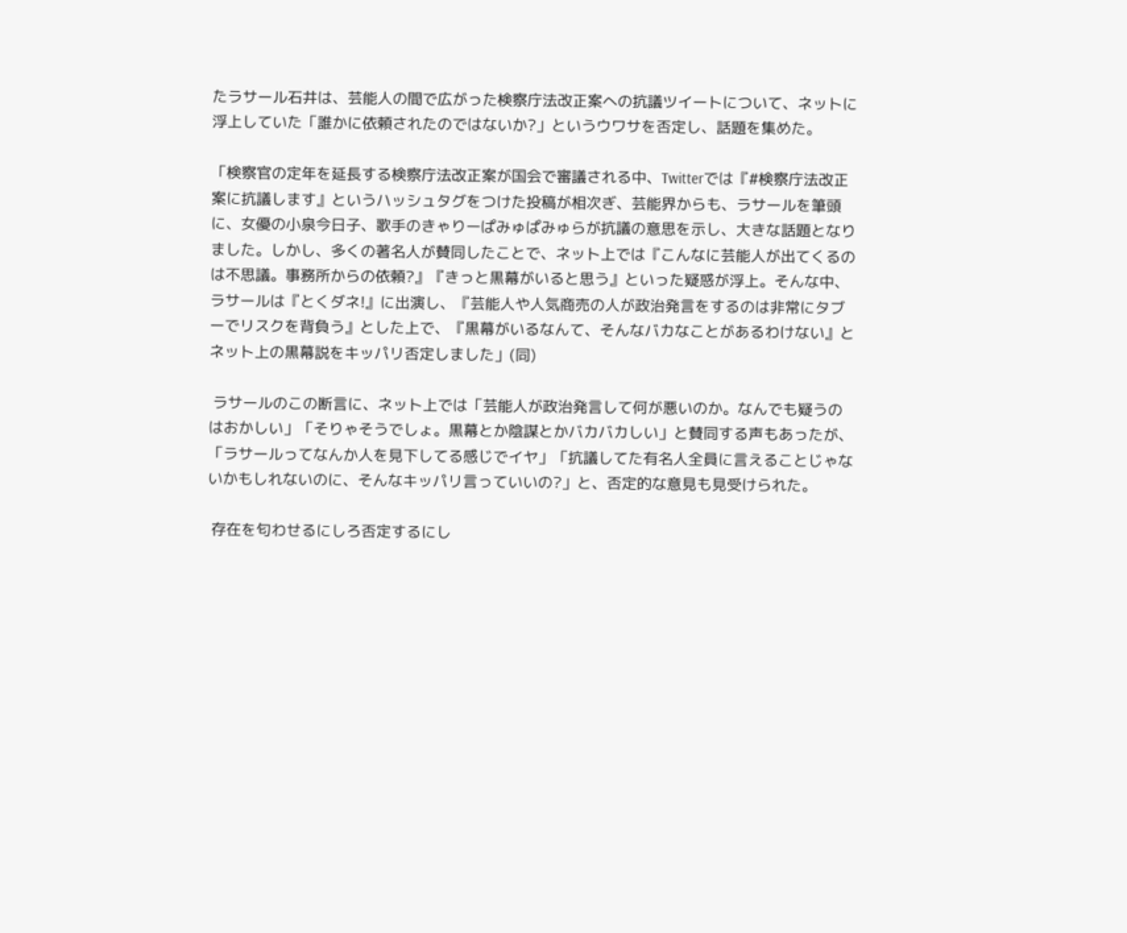たラサール石井は、芸能人の間で広がった検察庁法改正案への抗議ツイートについて、ネットに浮上していた「誰かに依頼されたのではないか?」というウワサを否定し、話題を集めた。

「検察官の定年を延長する検察庁法改正案が国会で審議される中、Twitterでは『#検察庁法改正案に抗議します』というハッシュタグをつけた投稿が相次ぎ、芸能界からも、ラサールを筆頭に、女優の小泉今日子、歌手のきゃりーぱみゅぱみゅらが抗議の意思を示し、大きな話題となりました。しかし、多くの著名人が賛同したことで、ネット上では『こんなに芸能人が出てくるのは不思議。事務所からの依頼?』『きっと黒幕がいると思う』といった疑惑が浮上。そんな中、ラサールは『とくダネ!』に出演し、『芸能人や人気商売の人が政治発言をするのは非常にタブーでリスクを背負う』とした上で、『黒幕がいるなんて、そんなバカなことがあるわけない』とネット上の黒幕説をキッパリ否定しました」(同)

 ラサールのこの断言に、ネット上では「芸能人が政治発言して何が悪いのか。なんでも疑うのはおかしい」「そりゃそうでしょ。黒幕とか陰謀とかバカバカしい」と賛同する声もあったが、「ラサールってなんか人を見下してる感じでイヤ」「抗議してた有名人全員に言えることじゃないかもしれないのに、そんなキッパリ言っていいの?」と、否定的な意見も見受けられた。

 存在を匂わせるにしろ否定するにし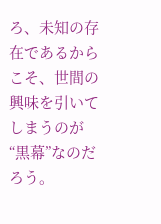ろ、未知の存在であるからこそ、世間の興味を引いてしまうのが“黒幕”なのだろう。